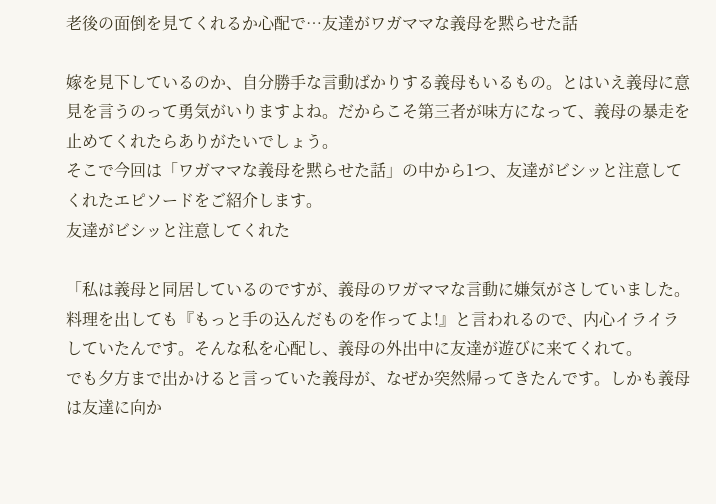老後の面倒を見てくれるか心配で…友達がワガママな義母を黙らせた話

嫁を見下しているのか、自分勝手な言動ばかりする義母もいるもの。とはいえ義母に意見を言うのって勇気がいりますよね。だからこそ第三者が味方になって、義母の暴走を止めてくれたらありがたいでしょう。
そこで今回は「ワガママな義母を黙らせた話」の中から1つ、友達がビシッと注意してくれたエピソードをご紹介します。
友達がビシッと注意してくれた

「私は義母と同居しているのですが、義母のワガママな言動に嫌気がさしていました。料理を出しても『もっと手の込んだものを作ってよ!』と言われるので、内心イライラしていたんです。そんな私を心配し、義母の外出中に友達が遊びに来てくれて。
でも夕方まで出かけると言っていた義母が、なぜか突然帰ってきたんです。しかも義母は友達に向か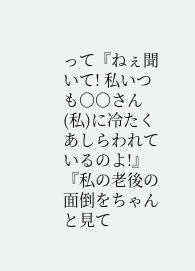って『ねぇ聞いて! 私いつも○○さん(私)に冷たくあしらわれているのよ!』『私の老後の面倒をちゃんと見て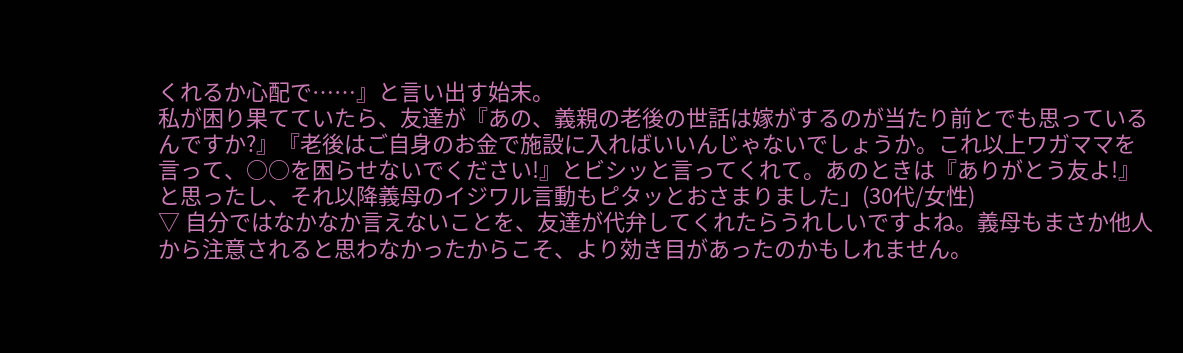くれるか心配で……』と言い出す始末。
私が困り果てていたら、友達が『あの、義親の老後の世話は嫁がするのが当たり前とでも思っているんですか?』『老後はご自身のお金で施設に入ればいいんじゃないでしょうか。これ以上ワガママを言って、○○を困らせないでください!』とビシッと言ってくれて。あのときは『ありがとう友よ!』と思ったし、それ以降義母のイジワル言動もピタッとおさまりました」(30代/女性)
▽ 自分ではなかなか言えないことを、友達が代弁してくれたらうれしいですよね。義母もまさか他人から注意されると思わなかったからこそ、より効き目があったのかもしれません。